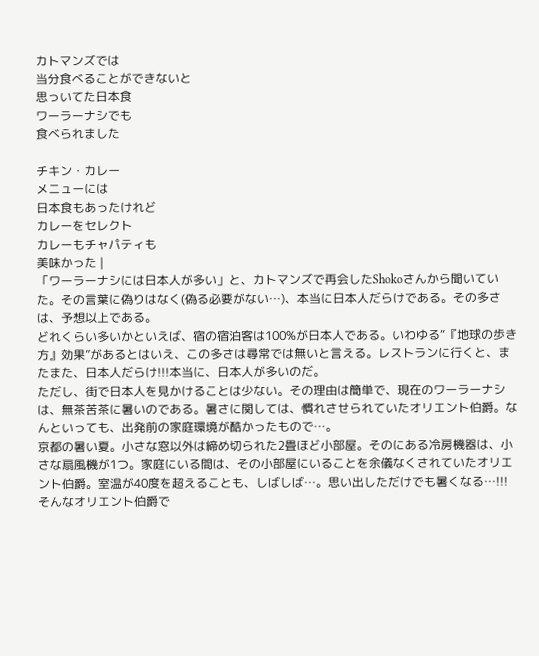カトマンズでは
当分食べることができないと
思っいてた日本食
ワーラーナシでも
食べられました

チキン・カレー
メニューには
日本食もあったけれど
カレーをセレクト
カレーもチャパティも
美味かった |
「ワーラーナシには日本人が多い」と、カトマンズで再会したShokoさんから聞いていた。その言葉に偽りはなく(偽る必要がない…)、本当に日本人だらけである。その多さは、予想以上である。
どれくらい多いかといえば、宿の宿泊客は100%が日本人である。いわゆる“『地球の歩き方』効果”があるとはいえ、この多さは尋常では無いと言える。レストランに行くと、またまた、日本人だらけ!!!本当に、日本人が多いのだ。
ただし、街で日本人を見かけることは少ない。その理由は簡単で、現在のワーラーナシは、無茶苦茶に暑いのである。暑さに関しては、慣れさせられていたオリエント伯爵。なんといっても、出発前の家庭環境が酷かったもので…。
京都の暑い夏。小さな窓以外は締め切られた2畳ほど小部屋。そのにある冷房機器は、小さな扇風機が1つ。家庭にいる間は、その小部屋にいることを余儀なくされていたオリエント伯爵。室温が40度を超えることも、しばしば…。思い出しただけでも暑くなる…!!!
そんなオリエント伯爵で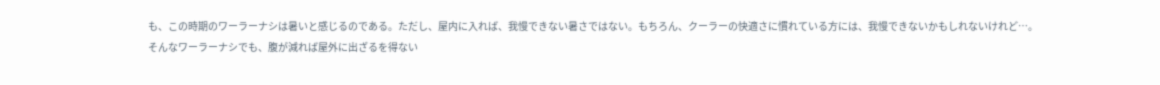も、この時期のワーラーナシは暑いと感じるのである。ただし、屋内に入れば、我慢できない暑さではない。もちろん、クーラーの快適さに慣れている方には、我慢できないかもしれないけれど…。
そんなワーラーナシでも、腹が減れば屋外に出ざるを得ない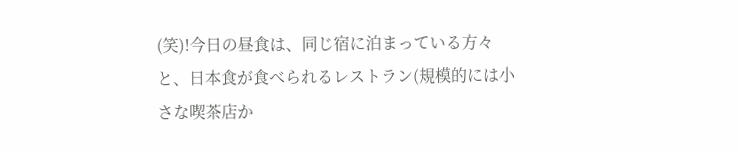(笑)!今日の昼食は、同じ宿に泊まっている方々と、日本食が食べられるレストラン(規模的には小さな喫茶店か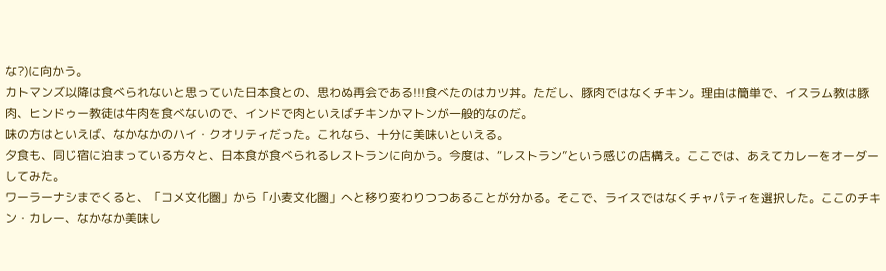な?)に向かう。
カトマンズ以降は食べられないと思っていた日本食との、思わぬ再会である!!!食べたのはカツ丼。ただし、豚肉ではなくチキン。理由は簡単で、イスラム教は豚肉、ヒンドゥー教徒は牛肉を食べないので、インドで肉といえばチキンかマトンが一般的なのだ。
味の方はといえば、なかなかのハイ・クオリティだった。これなら、十分に美味いといえる。
夕食も、同じ宿に泊まっている方々と、日本食が食べられるレストランに向かう。今度は、“レストラン”という感じの店構え。ここでは、あえてカレーをオーダーしてみた。
ワーラーナシまでくると、「コメ文化圏」から「小麦文化圏」へと移り変わりつつあることが分かる。そこで、ライスではなくチャパティを選択した。ここのチキン・カレー、なかなか美味し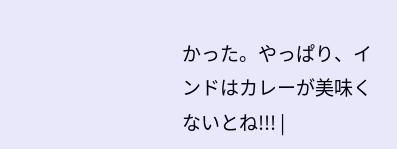かった。やっぱり、インドはカレーが美味くないとね!!! |